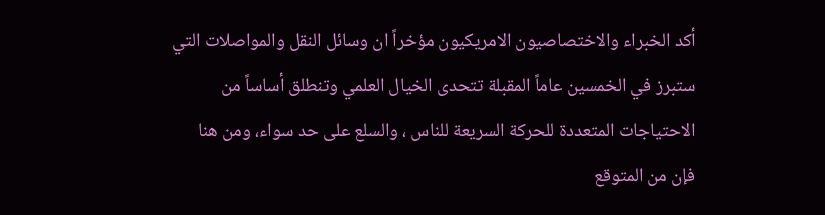أكد الخبراء والاختصاصيون الامريكيون مؤخراً ان وسائل النقل والمواصلات التي ستبرز في الخمسين عاماً المقبلة تتحدى الخيال العلمي وتنطلق أساساً من الاحتياجات المتعددة للحركة السريعة للناس ، والسلع على حد سواء، ومن هنا فإن من المتوقع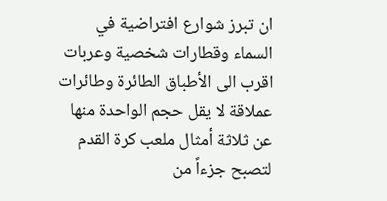ان تبرز شوارع افتراضية في السماء وقطارات شخصية وعربات اقرب الى الأطباق الطائرة وطائرات عملاقة لا يقل حجم الواحدة منها عن ثلاثة أمثال ملعب كرة القدم لتصبح جزءاً من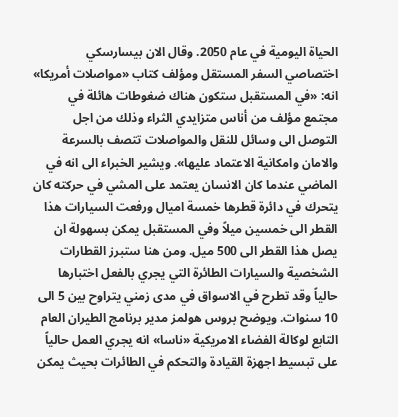الحياة اليومية في عام 2050. وقال الان بيسارسكي اختصاصي السفر المستقل ومؤلف كتاب «مواصلات أمريكا» انه: «في المستقبل ستكون هناك ضغوطات هائلة في مجتمع مؤلف من أناس متزايدي الثراء وذلك من اجل التوصل الى وسائل للنقل والمواصلات تتصف بالسرعة والامان وامكانية الاعتماد عليها». ويشير الخبراء الى انه في الماضي عندما كان الانسان يعتمد على المشي في حركته كان يتحرك في دائرة قطرها خمسة اميال ورفعت السيارات هذا القطر الى خمسين ميلاً وفي المستقبل يمكن بسهولة ان يصل هذا القطر الى 500 ميل. ومن هنا ستبرز القطارات الشخصية والسيارات الطائرة التي يجري بالفعل اختبارها حالياً وقد تطرح في الاسواق في مدى زمني يتراوح بين 5 الى 10 سنوات. ويوضح بروس هولمز مدير برنامج الطيران العام التابع لوكالة الفضاء الامريكية «ناسا» انه يجري العمل حالياً على تبسيط اجهزة القيادة والتحكم في الطائرات بحيث يمكن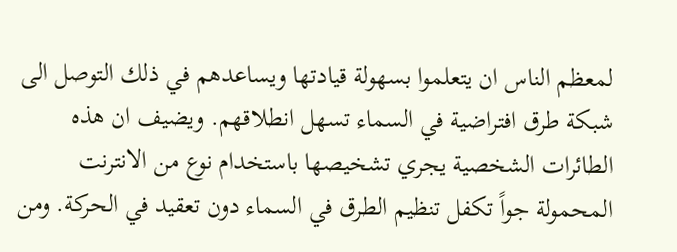لمعظم الناس ان يتعلموا بسهولة قيادتها ويساعدهم في ذلك التوصل الى شبكة طرق افتراضية في السماء تسهل انطلاقهم. ويضيف ان هذه الطائرات الشخصية يجري تشخيصها باستخدام نوع من الانترنت المحمولة جواً تكفل تنظيم الطرق في السماء دون تعقيد في الحركة. ومن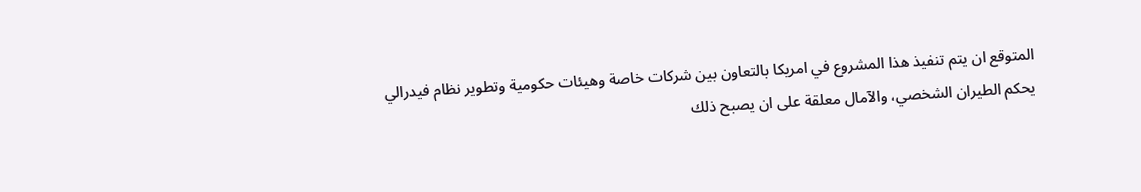المتوقع ان يتم تنفيذ هذا المشروع في امريكا بالتعاون بين شركات خاصة وهيئات حكومية وتطوير نظام فيدرالي يحكم الطيران الشخصي، والآمال معلقة على ان يصبح ذلك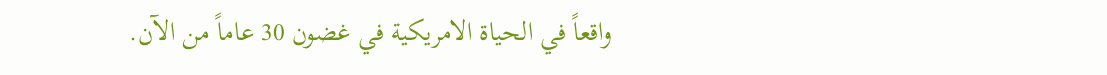واقعاً في الحياة الامريكية في غضون 30 عاماً من الآن.